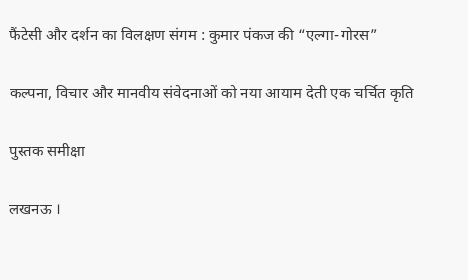फैंटेसी और दर्शन का विलक्षण संगम : कुमार पंकज की “एल्गा-गोरस”

कल्पना, विचार और मानवीय संवेदनाओं को नया आयाम देती एक चर्चित कृति

पुस्तक समीक्षा

लखनऊ ।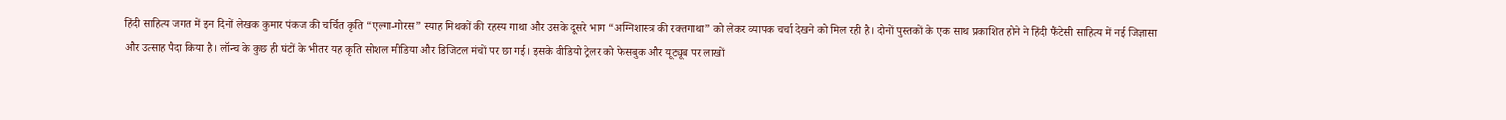हिंदी साहित्य जगत में इन दिनों लेखक कुमार पंकज की चर्चित कृति “एल्गा-गोरस” स्याह मिथकों की रहस्य गाथा और उसके दूसरे भाग “अग्निशास्त्र की रक्तगाथा” को लेकर व्यापक चर्चा देखने को मिल रही है। दोनों पुस्तकों के एक साथ प्रकाशित होने ने हिंदी फैंटेसी साहित्य में नई जिज्ञासा और उत्साह पैदा किया है। लॉन्च के कुछ ही घंटों के भीतर यह कृति सोशल मीडिया और डिजिटल मंचों पर छा गई। इसके वीडियो ट्रेलर को फेसबुक और यूट्यूब पर लाखों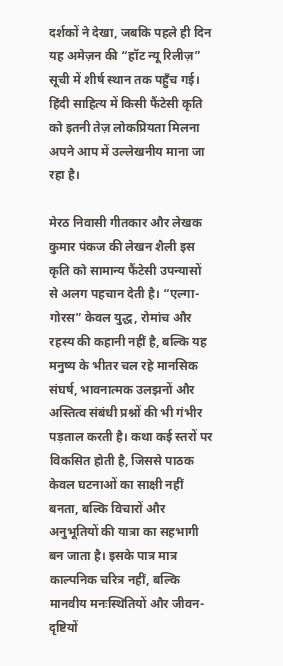दर्शकों ने देखा, जबकि पहले ही दिन यह अमेज़न की “हॉट न्यू रिलीज़” सूची में शीर्ष स्थान तक पहुँच गई। हिंदी साहित्य में किसी फैंटेसी कृति को इतनी तेज़ लोकप्रियता मिलना अपने आप में उल्लेखनीय माना जा रहा है।

मेरठ निवासी गीतकार और लेखक कुमार पंकज की लेखन शैली इस कृति को सामान्य फैंटेसी उपन्यासों से अलग पहचान देती है। “एल्गा-गोरस” केवल युद्ध, रोमांच और रहस्य की कहानी नहीं है, बल्कि यह मनुष्य के भीतर चल रहे मानसिक संघर्ष, भावनात्मक उलझनों और अस्तित्व संबंधी प्रश्नों की भी गंभीर पड़ताल करती है। कथा कई स्तरों पर विकसित होती है, जिससे पाठक केवल घटनाओं का साक्षी नहीं बनता, बल्कि विचारों और अनुभूतियों की यात्रा का सहभागी बन जाता है। इसके पात्र मात्र काल्पनिक चरित्र नहीं, बल्कि मानवीय मनःस्थितियों और जीवन-दृष्टियों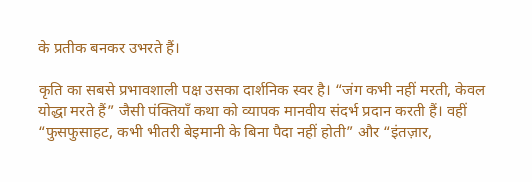के प्रतीक बनकर उभरते हैं।

कृति का सबसे प्रभावशाली पक्ष उसका दार्शनिक स्वर है। “जंग कभी नहीं मरती, केवल योद्धा मरते हैं” जैसी पंक्तियाँ कथा को व्यापक मानवीय संदर्भ प्रदान करती हैं। वहीं “फुसफुसाहट, कभी भीतरी बेइमानी के बिना पैदा नहीं होती” और “इंतज़ार,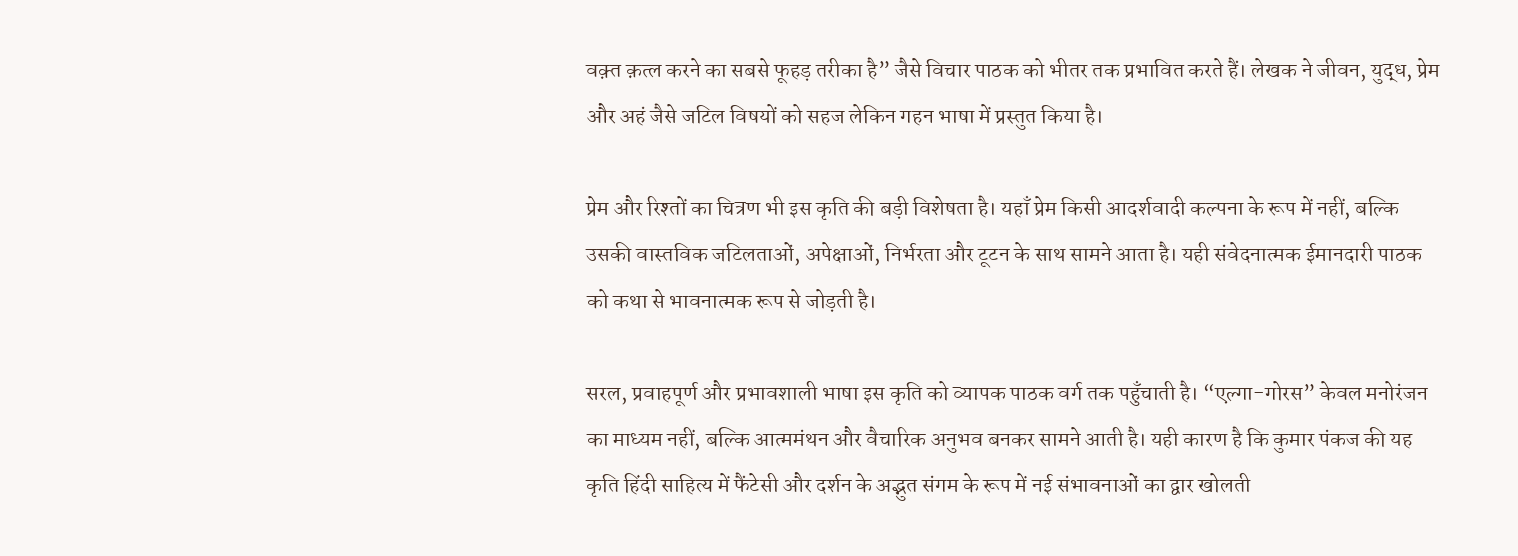वक़्त क़त्ल करने का सबसे फूहड़ तरीका है” जैसे विचार पाठक को भीतर तक प्रभावित करते हैं। लेखक ने जीवन, युद्ध, प्रेम और अहं जैसे जटिल विषयों को सहज लेकिन गहन भाषा में प्रस्तुत किया है।

प्रेम और रिश्तों का चित्रण भी इस कृति की बड़ी विशेषता है। यहाँ प्रेम किसी आदर्शवादी कल्पना के रूप में नहीं, बल्कि उसकी वास्तविक जटिलताओं, अपेक्षाओं, निर्भरता और टूटन के साथ सामने आता है। यही संवेदनात्मक ईमानदारी पाठक को कथा से भावनात्मक रूप से जोड़ती है।

सरल, प्रवाहपूर्ण और प्रभावशाली भाषा इस कृति को व्यापक पाठक वर्ग तक पहुँचाती है। “एल्गा-गोरस” केवल मनोरंजन का माध्यम नहीं, बल्कि आत्ममंथन और वैचारिक अनुभव बनकर सामने आती है। यही कारण है कि कुमार पंकज की यह कृति हिंदी साहित्य में फैंटेसी और दर्शन के अद्भुत संगम के रूप में नई संभावनाओं का द्वार खोलती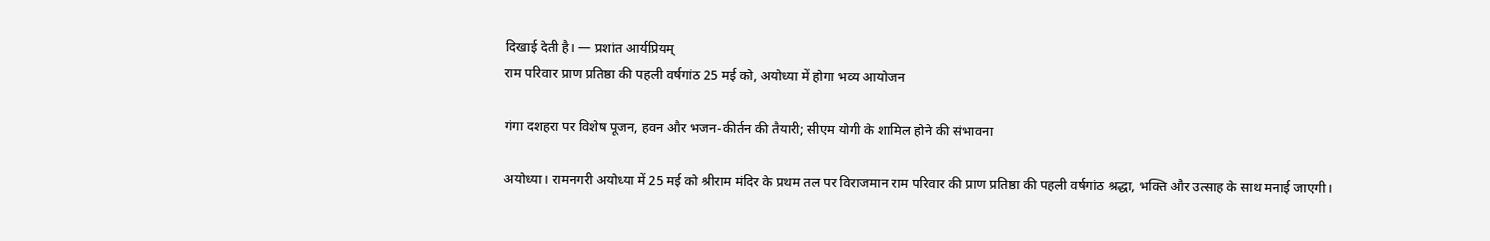दिखाई देती है। — प्रशांत आर्यप्रियम्
राम परिवार प्राण प्रतिष्ठा की पहली वर्षगांठ 25 मई को, अयोध्या में होगा भव्य आयोजन

गंगा दशहरा पर विशेष पूजन, हवन और भजन-कीर्तन की तैयारी; सीएम योगी के शामिल होने की संभावना

अयोध्या। रामनगरी अयोध्या में 25 मई को श्रीराम मंदिर के प्रथम तल पर विराजमान राम परिवार की प्राण प्रतिष्ठा की पहली वर्षगांठ श्रद्धा, भक्ति और उत्साह के साथ मनाई जाएगी।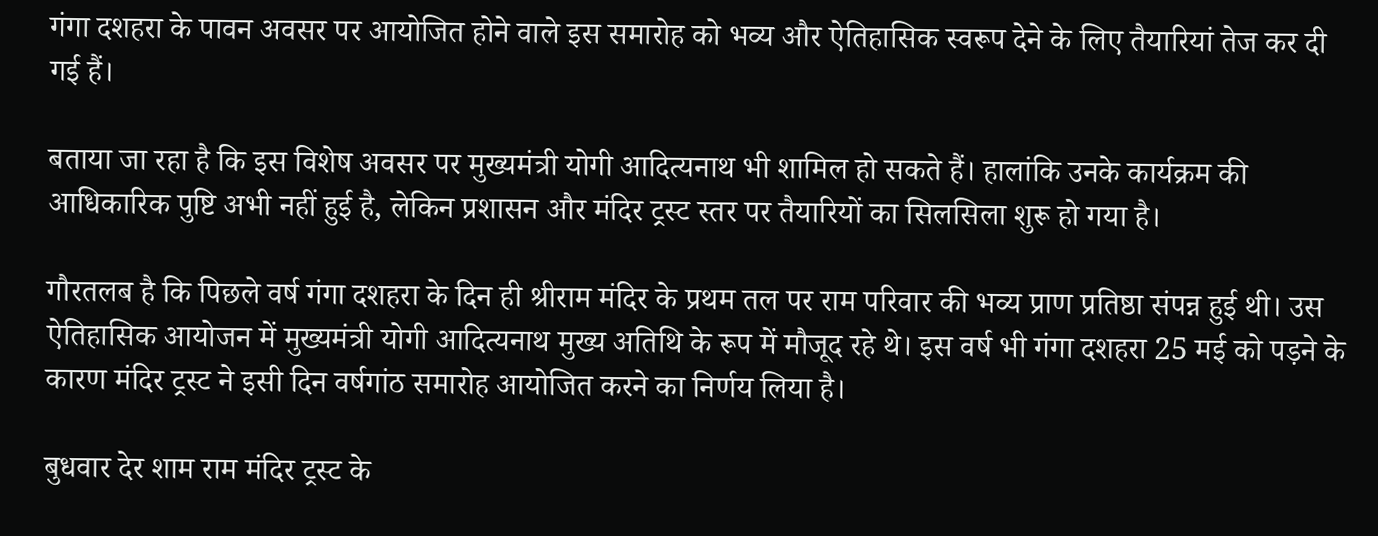गंगा दशहरा के पावन अवसर पर आयोजित होने वाले इस समारोह को भव्य और ऐतिहासिक स्वरूप देने के लिए तैयारियां तेज कर दी गई हैं।

बताया जा रहा है कि इस विशेष अवसर पर मुख्यमंत्री योगी आदित्यनाथ भी शामिल हो सकते हैं। हालांकि उनके कार्यक्रम की आधिकारिक पुष्टि अभी नहीं हुई है, लेकिन प्रशासन और मंदिर ट्रस्ट स्तर पर तैयारियों का सिलसिला शुरू हो गया है।

गौरतलब है कि पिछले वर्ष गंगा दशहरा के दिन ही श्रीराम मंदिर के प्रथम तल पर राम परिवार की भव्य प्राण प्रतिष्ठा संपन्न हुई थी। उस ऐतिहासिक आयोजन में मुख्यमंत्री योगी आदित्यनाथ मुख्य अतिथि के रूप में मौजूद रहे थे। इस वर्ष भी गंगा दशहरा 25 मई को पड़ने के कारण मंदिर ट्रस्ट ने इसी दिन वर्षगांठ समारोह आयोजित करने का निर्णय लिया है।

बुधवार देर शाम राम मंदिर ट्रस्ट के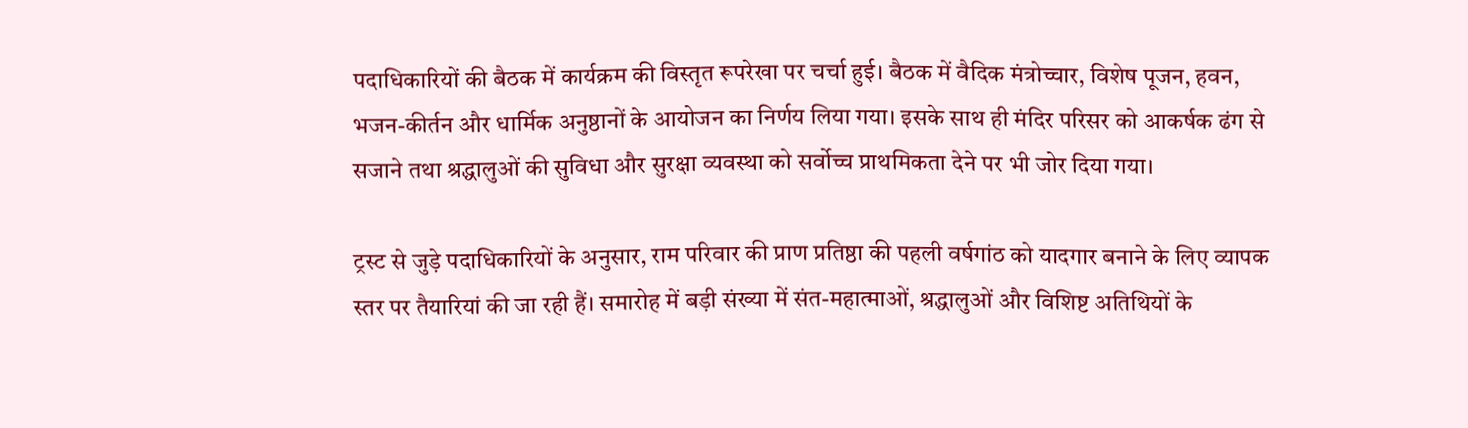पदाधिकारियों की बैठक में कार्यक्रम की विस्तृत रूपरेखा पर चर्चा हुई। बैठक में वैदिक मंत्रोच्चार, विशेष पूजन, हवन, भजन-कीर्तन और धार्मिक अनुष्ठानों के आयोजन का निर्णय लिया गया। इसके साथ ही मंदिर परिसर को आकर्षक ढंग से सजाने तथा श्रद्धालुओं की सुविधा और सुरक्षा व्यवस्था को सर्वोच्च प्राथमिकता देने पर भी जोर दिया गया।

ट्रस्ट से जुड़े पदाधिकारियों के अनुसार, राम परिवार की प्राण प्रतिष्ठा की पहली वर्षगांठ को यादगार बनाने के लिए व्यापक स्तर पर तैयारियां की जा रही हैं। समारोह में बड़ी संख्या में संत-महात्माओं, श्रद्धालुओं और विशिष्ट अतिथियों के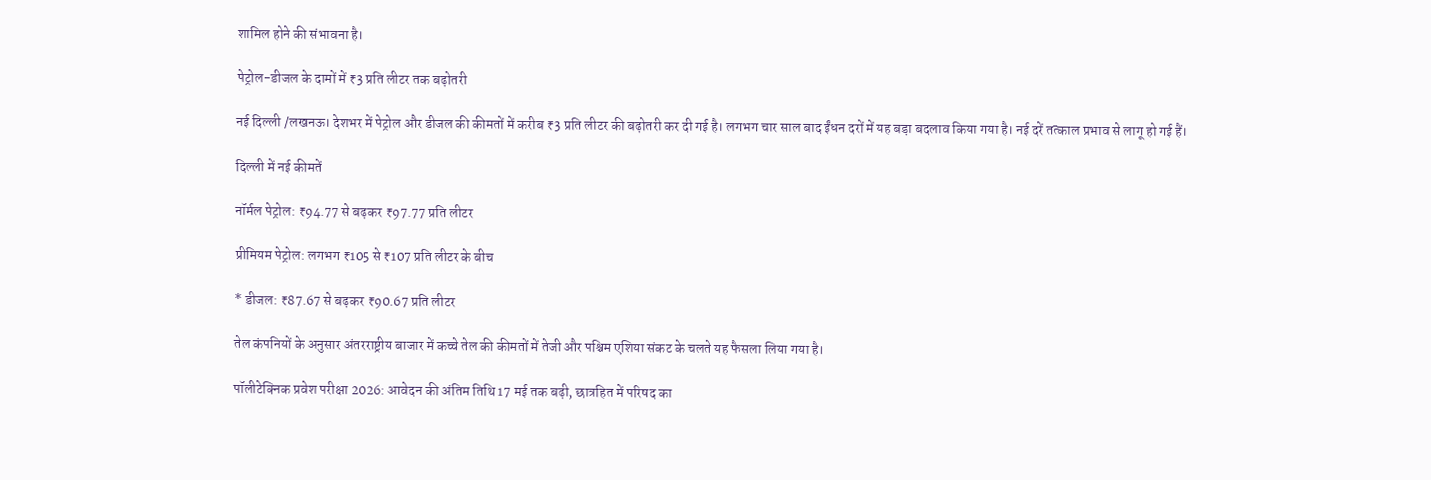शामिल होने की संभावना है।

पेट्रोल-डीजल के दामों में ₹3 प्रति लीटर तक बढ़ोतरी

नई दिल्ली /लखनऊ। देशभर में पेट्रोल और डीजल की कीमतों में करीब ₹3 प्रति लीटर की बढ़ोतरी कर दी गई है। लगभग चार साल बाद ईंधन दरों में यह बड़ा बदलाव किया गया है। नई दरें तत्काल प्रभाव से लागू हो गई हैं।

दिल्ली में नई कीमतें

नॉर्मल पेट्रोल: ₹94.77 से बढ़कर ₹97.77 प्रति लीटर

प्रीमियम पेट्रोल: लगभग ₹105 से ₹107 प्रति लीटर के बीच

* डीजल: ₹87.67 से बढ़कर ₹90.67 प्रति लीटर

तेल कंपनियों के अनुसार अंतरराष्ट्रीय बाजार में कच्चे तेल की कीमतों में तेजी और पश्चिम एशिया संकट के चलते यह फैसला लिया गया है।

पॉलीटेक्निक प्रवेश परीक्षा 2026: आवेदन की अंतिम तिथि 17 मई तक बढ़ी, छात्रहित में परिषद का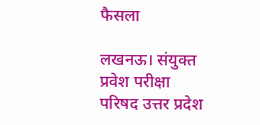फैसला

लखनऊ। संयुक्त प्रवेश परीक्षा परिषद उत्तर प्रदेश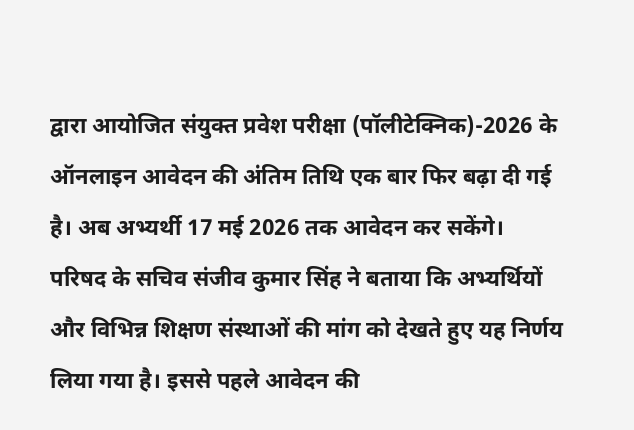द्वारा आयोजित संयुक्त प्रवेश परीक्षा (पॉलीटेक्निक)-2026 के ऑनलाइन आवेदन की अंतिम तिथि एक बार फिर बढ़ा दी गई है। अब अभ्यर्थी 17 मई 2026 तक आवेदन कर सकेंगे।
परिषद के सचिव संजीव कुमार सिंह ने बताया कि अभ्यर्थियों और विभिन्न शिक्षण संस्थाओं की मांग को देखते हुए यह निर्णय लिया गया है। इससे पहले आवेदन की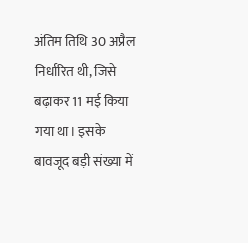अंतिम तिथि 30 अप्रैल निर्धारित थी, जिसे बढ़ाकर 11 मई किया गया था। इसके बावजूद बड़ी संख्या में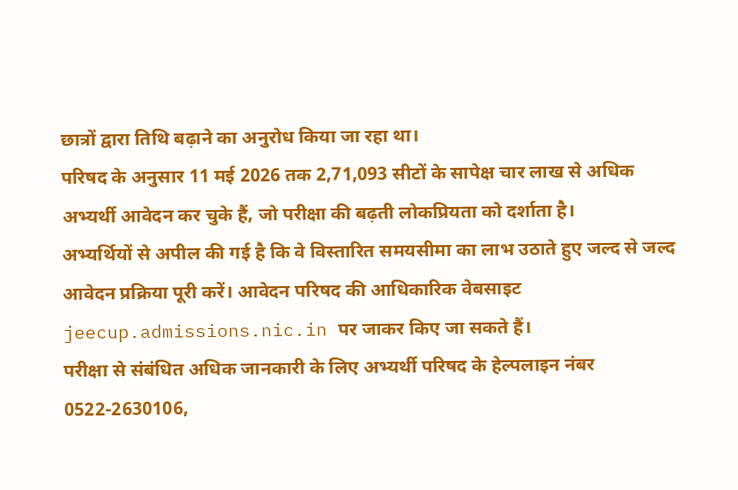छात्रों द्वारा तिथि बढ़ाने का अनुरोध किया जा रहा था।
परिषद के अनुसार 11 मई 2026 तक 2,71,093 सीटों के सापेक्ष चार लाख से अधिक अभ्यर्थी आवेदन कर चुके हैं, जो परीक्षा की बढ़ती लोकप्रियता को दर्शाता है।
अभ्यर्थियों से अपील की गई है कि वे विस्तारित समयसीमा का लाभ उठाते हुए जल्द से जल्द आवेदन प्रक्रिया पूरी करें। आवेदन परिषद की आधिकारिक वेबसाइट jeecup.admissions.nic.in पर जाकर किए जा सकते हैं।
परीक्षा से संबंधित अधिक जानकारी के लिए अभ्यर्थी परिषद के हेल्पलाइन नंबर 0522-2630106,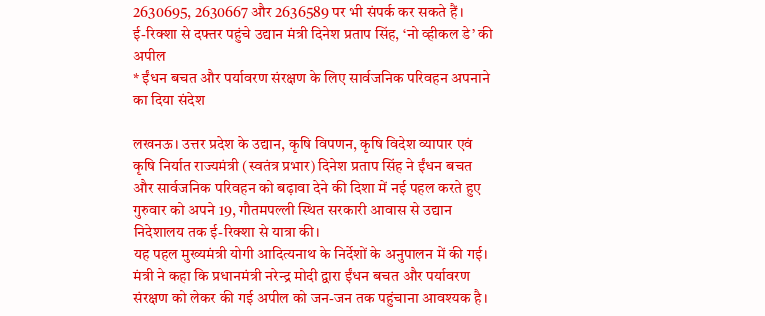2630695, 2630667 और 2636589 पर भी संपर्क कर सकते हैं।
ई-रिक्शा से दफ्तर पहुंचे उद्यान मंत्री दिनेश प्रताप सिंह, ‘नो व्हीकल डे’ की अपील
* ईंधन बचत और पर्यावरण संरक्षण के लिए सार्वजनिक परिवहन अपनाने का दिया संदेश

लखनऊ। उत्तर प्रदेश के उद्यान, कृषि विपणन, कृषि विदेश व्यापार एवं कृषि निर्यात राज्यमंत्री (स्वतंत्र प्रभार) दिनेश प्रताप सिंह ने ईंधन बचत और सार्वजनिक परिवहन को बढ़ावा देने की दिशा में नई पहल करते हुए गुरुवार को अपने 19, गौतमपल्ली स्थित सरकारी आवास से उद्यान निदेशालय तक ई-रिक्शा से यात्रा की।
यह पहल मुख्यमंत्री योगी आदित्यनाथ के निर्देशों के अनुपालन में की गई। मंत्री ने कहा कि प्रधानमंत्री नरेन्द्र मोदी द्वारा ईंधन बचत और पर्यावरण संरक्षण को लेकर की गई अपील को जन-जन तक पहुंचाना आवश्यक है।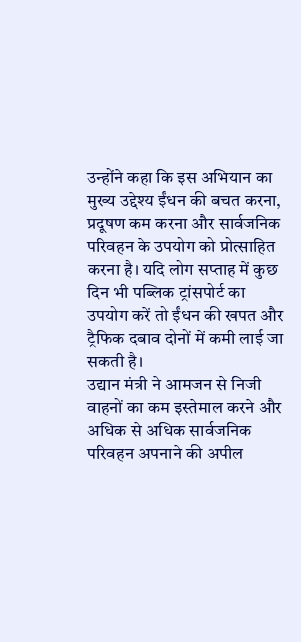उन्होंने कहा कि इस अभियान का मुख्य उद्देश्य ईंधन की बचत करना, प्रदूषण कम करना और सार्वजनिक परिवहन के उपयोग को प्रोत्साहित करना है। यदि लोग सप्ताह में कुछ दिन भी पब्लिक ट्रांसपोर्ट का उपयोग करें तो ईंधन की खपत और ट्रैफिक दबाव दोनों में कमी लाई जा सकती है।
उद्यान मंत्री ने आमजन से निजी वाहनों का कम इस्तेमाल करने और अधिक से अधिक सार्वजनिक परिवहन अपनाने की अपील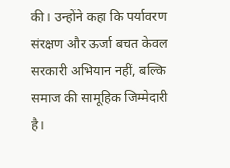की। उन्होंने कहा कि पर्यावरण संरक्षण और ऊर्जा बचत केवल सरकारी अभियान नहीं, बल्कि समाज की सामूहिक जिम्मेदारी है।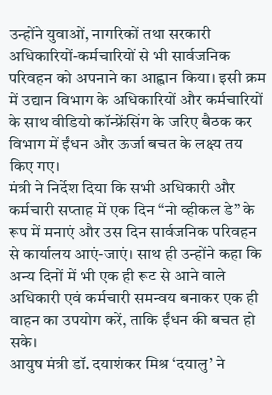उन्होंने युवाओं, नागरिकों तथा सरकारी अधिकारियों-कर्मचारियों से भी सार्वजनिक परिवहन को अपनाने का आह्वान किया। इसी क्रम में उद्यान विभाग के अधिकारियों और कर्मचारियों के साथ वीडियो कॉन्फ्रेंसिंग के जरिए बैठक कर विभाग में ईंधन और ऊर्जा बचत के लक्ष्य तय किए गए।
मंत्री ने निर्देश दिया कि सभी अधिकारी और कर्मचारी सप्ताह में एक दिन “नो व्हीकल डे” के रूप में मनाएं और उस दिन सार्वजनिक परिवहन से कार्यालय आएं-जाएं। साथ ही उन्होंने कहा कि अन्य दिनों में भी एक ही रूट से आने वाले अधिकारी एवं कर्मचारी समन्वय बनाकर एक ही वाहन का उपयोग करें, ताकि ईंधन की बचत हो सके।
आयुष मंत्री डॉ. दयाशंकर मिश्र ‘दयालु’ ने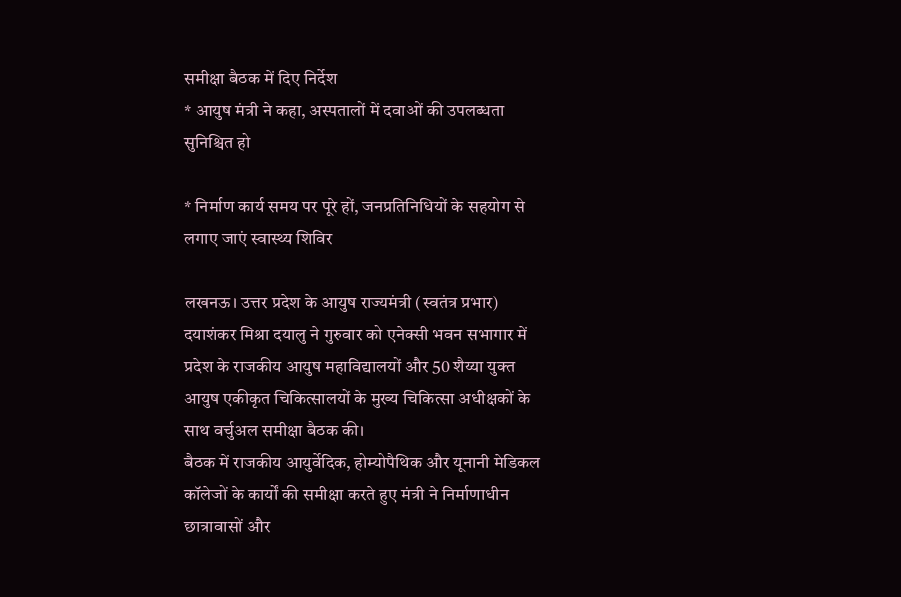समीक्षा बैठक में दिए निर्देश
* आयुष मंत्री ने कहा, अस्पतालों में दवाओं की उपलब्धता सुनिश्चित हो

* निर्माण कार्य समय पर पूरे हों, जनप्रतिनिधियों के सहयोग से लगाए जाएं स्वास्थ्य शिविर

लखनऊ। उत्तर प्रदेश के आयुष राज्यमंत्री (स्वतंत्र प्रभार) दयाशंकर मिश्रा दयालु ने गुरुवार को एनेक्सी भवन सभागार में प्रदेश के राजकीय आयुष महाविद्यालयों और 50 शैय्या युक्त आयुष एकीकृत चिकित्सालयों के मुख्य चिकित्सा अधीक्षकों के साथ वर्चुअल समीक्षा बैठक की।
बैठक में राजकीय आयुर्वेदिक, होम्योपैथिक और यूनानी मेडिकल कॉलेजों के कार्यों की समीक्षा करते हुए मंत्री ने निर्माणाधीन छात्रावासों और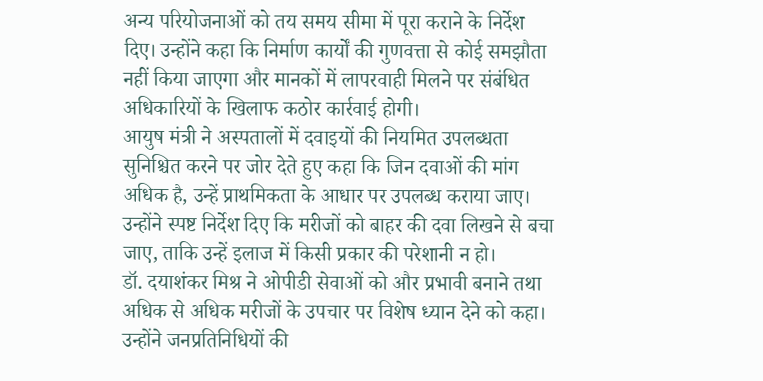अन्य परियोजनाओं को तय समय सीमा में पूरा कराने के निर्देश दिए। उन्होंने कहा कि निर्माण कार्यों की गुणवत्ता से कोई समझौता नहीं किया जाएगा और मानकों में लापरवाही मिलने पर संबंधित अधिकारियों के खिलाफ कठोर कार्रवाई होगी।
आयुष मंत्री ने अस्पतालों में दवाइयों की नियमित उपलब्धता सुनिश्चित करने पर जोर देते हुए कहा कि जिन दवाओं की मांग अधिक है, उन्हें प्राथमिकता के आधार पर उपलब्ध कराया जाए। उन्होंने स्पष्ट निर्देश दिए कि मरीजों को बाहर की दवा लिखने से बचा जाए, ताकि उन्हें इलाज में किसी प्रकार की परेशानी न हो।
डॉ. दयाशंकर मिश्र ने ओपीडी सेवाओं को और प्रभावी बनाने तथा अधिक से अधिक मरीजों के उपचार पर विशेष ध्यान देने को कहा। उन्होंने जनप्रतिनिधियों की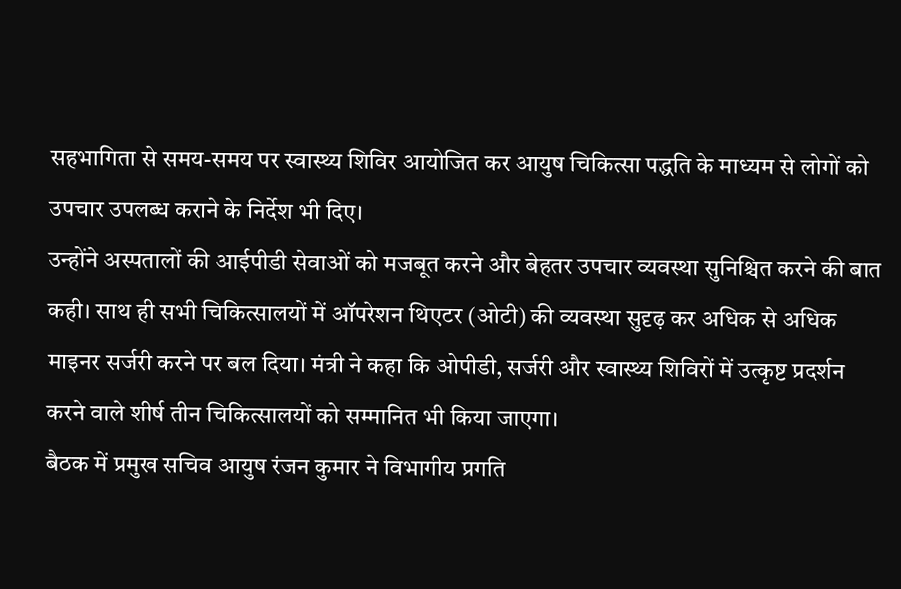सहभागिता से समय-समय पर स्वास्थ्य शिविर आयोजित कर आयुष चिकित्सा पद्धति के माध्यम से लोगों को उपचार उपलब्ध कराने के निर्देश भी दिए।
उन्होंने अस्पतालों की आईपीडी सेवाओं को मजबूत करने और बेहतर उपचार व्यवस्था सुनिश्चित करने की बात कही। साथ ही सभी चिकित्सालयों में ऑपरेशन थिएटर (ओटी) की व्यवस्था सुदृढ़ कर अधिक से अधिक माइनर सर्जरी करने पर बल दिया। मंत्री ने कहा कि ओपीडी, सर्जरी और स्वास्थ्य शिविरों में उत्कृष्ट प्रदर्शन करने वाले शीर्ष तीन चिकित्सालयों को सम्मानित भी किया जाएगा।
बैठक में प्रमुख सचिव आयुष रंजन कुमार ने विभागीय प्रगति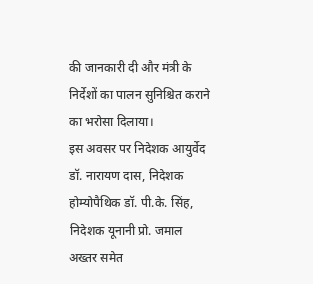की जानकारी दी और मंत्री के निर्देशों का पालन सुनिश्चित कराने का भरोसा दिलाया।
इस अवसर पर निदेशक आयुर्वेद डॉ. नारायण दास, निदेशक होम्योपैथिक डॉ. पी.के. सिंह, निदेशक यूनानी प्रो. जमाल अख्तर समेत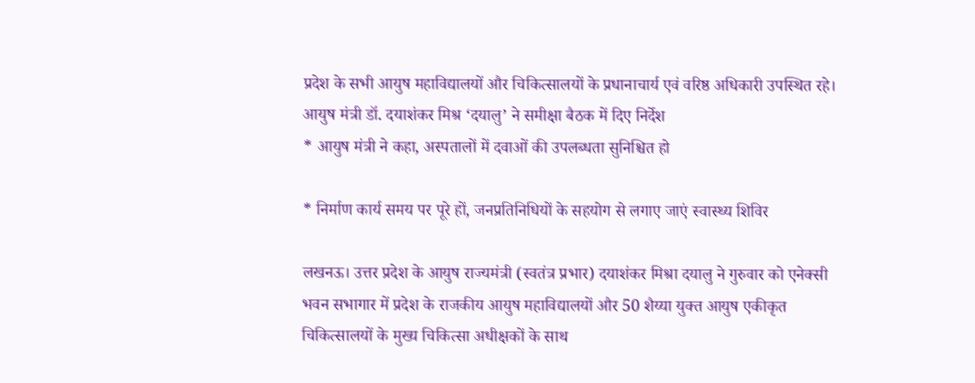प्रदेश के सभी आयुष महाविद्यालयों और चिकित्सालयों के प्रधानाचार्य एवं वरिष्ठ अधिकारी उपस्थित रहे।
आयुष मंत्री डॉ. दयाशंकर मिश्र ‘दयालु’ ने समीक्षा बैठक में दिए निर्देश
* आयुष मंत्री ने कहा, अस्पतालों में दवाओं की उपलब्धता सुनिश्चित हो

* निर्माण कार्य समय पर पूरे हों, जनप्रतिनिधियों के सहयोग से लगाए जाएं स्वास्थ्य शिविर

लखनऊ। उत्तर प्रदेश के आयुष राज्यमंत्री (स्वतंत्र प्रभार) दयाशंकर मिश्रा दयालु ने गुरुवार को एनेक्सी भवन सभागार में प्रदेश के राजकीय आयुष महाविद्यालयों और 50 शैय्या युक्त आयुष एकीकृत चिकित्सालयों के मुख्य चिकित्सा अधीक्षकों के साथ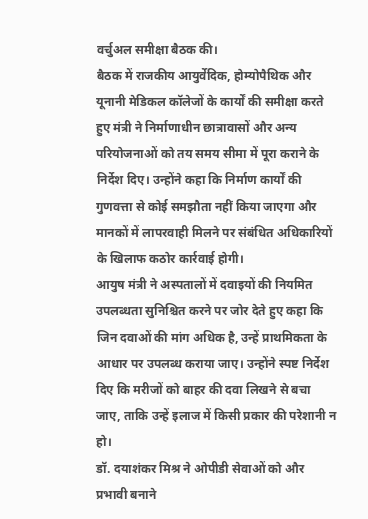वर्चुअल समीक्षा बैठक की।
बैठक में राजकीय आयुर्वेदिक, होम्योपैथिक और यूनानी मेडिकल कॉलेजों के कार्यों की समीक्षा करते हुए मंत्री ने निर्माणाधीन छात्रावासों और अन्य परियोजनाओं को तय समय सीमा में पूरा कराने के निर्देश दिए। उन्होंने कहा कि निर्माण कार्यों की गुणवत्ता से कोई समझौता नहीं किया जाएगा और मानकों में लापरवाही मिलने पर संबंधित अधिकारियों के खिलाफ कठोर कार्रवाई होगी।
आयुष मंत्री ने अस्पतालों में दवाइयों की नियमित उपलब्धता सुनिश्चित करने पर जोर देते हुए कहा कि जिन दवाओं की मांग अधिक है, उन्हें प्राथमिकता के आधार पर उपलब्ध कराया जाए। उन्होंने स्पष्ट निर्देश दिए कि मरीजों को बाहर की दवा लिखने से बचा जाए, ताकि उन्हें इलाज में किसी प्रकार की परेशानी न हो।
डॉ. दयाशंकर मिश्र ने ओपीडी सेवाओं को और प्रभावी बनाने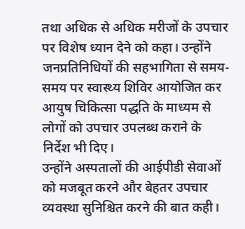तथा अधिक से अधिक मरीजों के उपचार पर विशेष ध्यान देने को कहा। उन्होंने जनप्रतिनिधियों की सहभागिता से समय-समय पर स्वास्थ्य शिविर आयोजित कर आयुष चिकित्सा पद्धति के माध्यम से लोगों को उपचार उपलब्ध कराने के निर्देश भी दिए।
उन्होंने अस्पतालों की आईपीडी सेवाओं को मजबूत करने और बेहतर उपचार व्यवस्था सुनिश्चित करने की बात कही।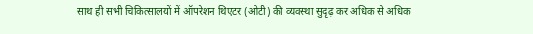साथ ही सभी चिकित्सालयों में ऑपरेशन थिएटर (ओटी) की व्यवस्था सुदृढ़ कर अधिक से अधिक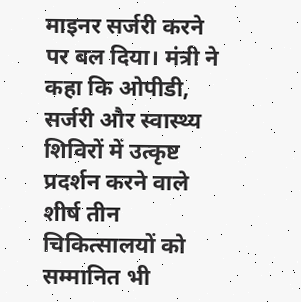माइनर सर्जरी करने पर बल दिया। मंत्री ने कहा कि ओपीडी, सर्जरी और स्वास्थ्य शिविरों में उत्कृष्ट प्रदर्शन करने वाले शीर्ष तीन चिकित्सालयों को सम्मानित भी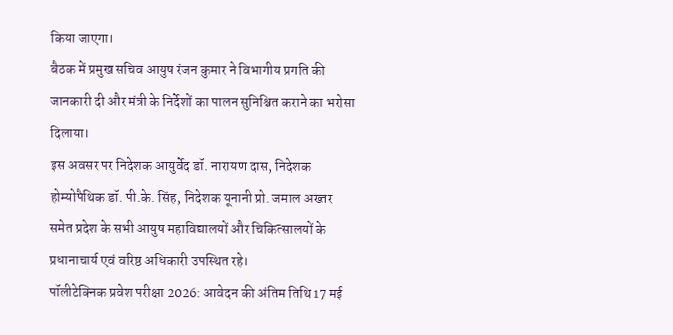किया जाएगा।
बैठक में प्रमुख सचिव आयुष रंजन कुमार ने विभागीय प्रगति की जानकारी दी और मंत्री के निर्देशों का पालन सुनिश्चित कराने का भरोसा दिलाया।
इस अवसर पर निदेशक आयुर्वेद डॉ. नारायण दास, निदेशक होम्योपैथिक डॉ. पी.के. सिंह, निदेशक यूनानी प्रो. जमाल अख्तर समेत प्रदेश के सभी आयुष महाविद्यालयों और चिकित्सालयों के प्रधानाचार्य एवं वरिष्ठ अधिकारी उपस्थित रहे।
पॉलीटेक्निक प्रवेश परीक्षा 2026: आवेदन की अंतिम तिथि 17 मई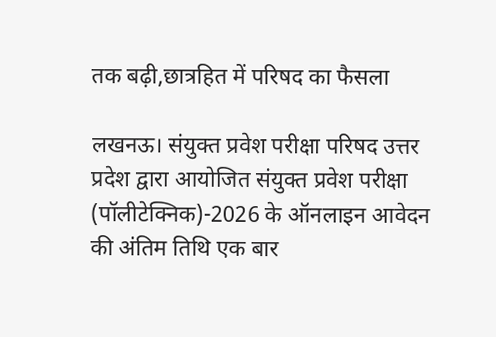तक बढ़ी,छात्रहित में परिषद का फैसला

लखनऊ। संयुक्त प्रवेश परीक्षा परिषद उत्तर प्रदेश द्वारा आयोजित संयुक्त प्रवेश परीक्षा (पॉलीटेक्निक)-2026 के ऑनलाइन आवेदन की अंतिम तिथि एक बार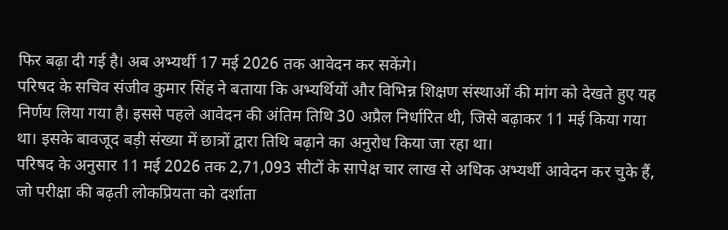फिर बढ़ा दी गई है। अब अभ्यर्थी 17 मई 2026 तक आवेदन कर सकेंगे।
परिषद के सचिव संजीव कुमार सिंह ने बताया कि अभ्यर्थियों और विभिन्न शिक्षण संस्थाओं की मांग को देखते हुए यह निर्णय लिया गया है। इससे पहले आवेदन की अंतिम तिथि 30 अप्रैल निर्धारित थी, जिसे बढ़ाकर 11 मई किया गया था। इसके बावजूद बड़ी संख्या में छात्रों द्वारा तिथि बढ़ाने का अनुरोध किया जा रहा था।
परिषद के अनुसार 11 मई 2026 तक 2,71,093 सीटों के सापेक्ष चार लाख से अधिक अभ्यर्थी आवेदन कर चुके हैं, जो परीक्षा की बढ़ती लोकप्रियता को दर्शाता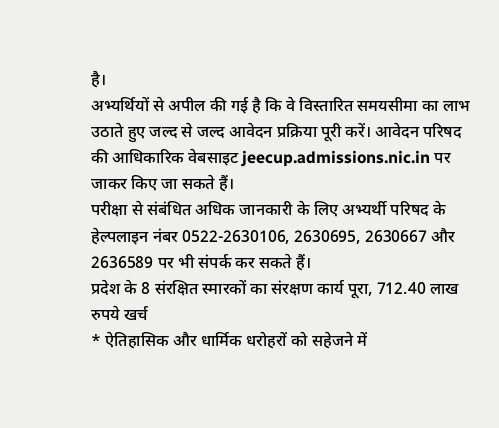है।
अभ्यर्थियों से अपील की गई है कि वे विस्तारित समयसीमा का लाभ उठाते हुए जल्द से जल्द आवेदन प्रक्रिया पूरी करें। आवेदन परिषद की आधिकारिक वेबसाइट jeecup.admissions.nic.in पर जाकर किए जा सकते हैं।
परीक्षा से संबंधित अधिक जानकारी के लिए अभ्यर्थी परिषद के हेल्पलाइन नंबर 0522-2630106, 2630695, 2630667 और 2636589 पर भी संपर्क कर सकते हैं।
प्रदेश के 8 संरक्षित स्मारकों का संरक्षण कार्य पूरा, 712.40 लाख रुपये खर्च
* ऐतिहासिक और धार्मिक धरोहरों को सहेजने में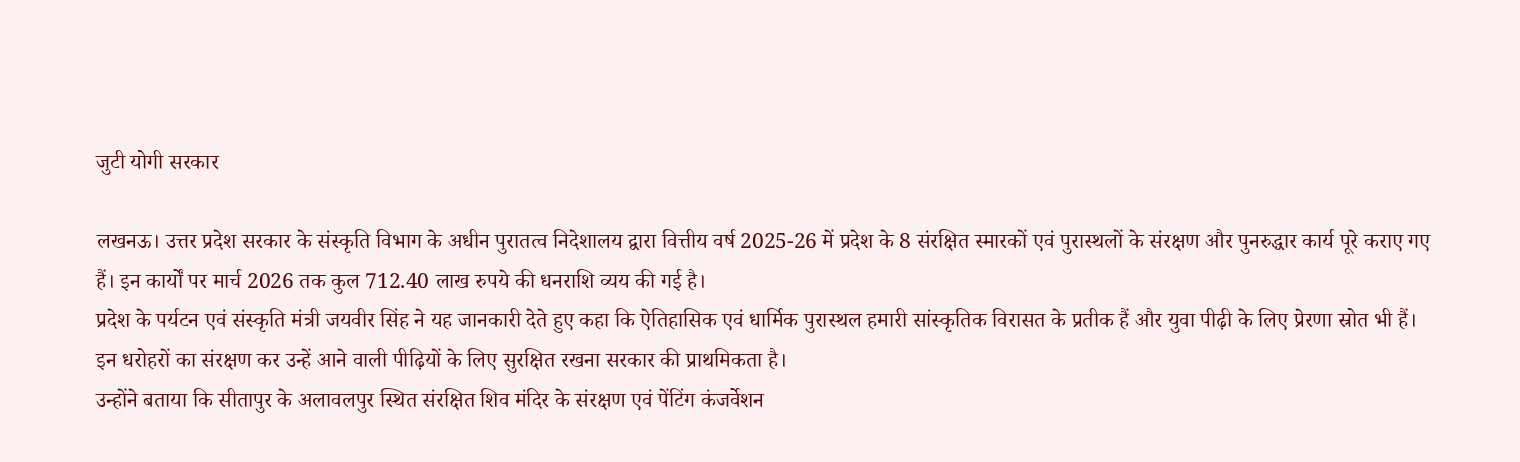जुटी योगी सरकार

लखनऊ। उत्तर प्रदेश सरकार के संस्कृति विभाग के अधीन पुरातत्व निदेशालय द्वारा वित्तीय वर्ष 2025-26 में प्रदेश के 8 संरक्षित स्मारकों एवं पुरास्थलों के संरक्षण और पुनरुद्धार कार्य पूरे कराए गए हैं। इन कार्यों पर मार्च 2026 तक कुल 712.40 लाख रुपये की धनराशि व्यय की गई है।
प्रदेश के पर्यटन एवं संस्कृति मंत्री जयवीर सिंह ने यह जानकारी देते हुए कहा कि ऐतिहासिक एवं धार्मिक पुरास्थल हमारी सांस्कृतिक विरासत के प्रतीक हैं और युवा पीढ़ी के लिए प्रेरणा स्रोत भी हैं। इन धरोहरों का संरक्षण कर उन्हें आने वाली पीढ़ियों के लिए सुरक्षित रखना सरकार की प्राथमिकता है।
उन्होंने बताया कि सीतापुर के अलावलपुर स्थित संरक्षित शिव मंदिर के संरक्षण एवं पेंटिंग कंजर्वेशन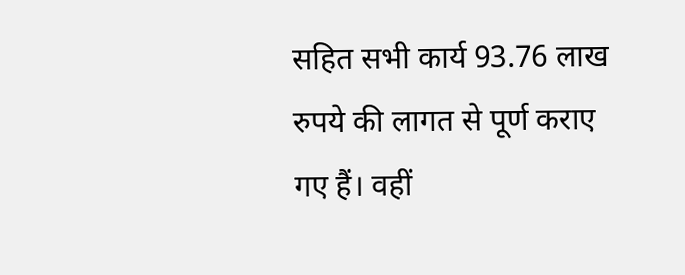सहित सभी कार्य 93.76 लाख रुपये की लागत से पूर्ण कराए गए हैं। वहीं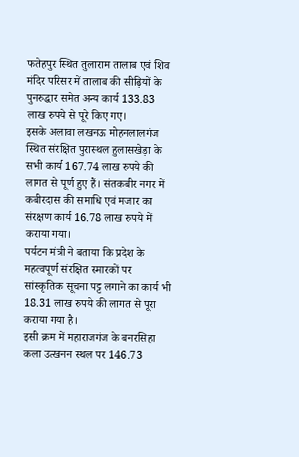फतेहपुर स्थित तुलाराम तालाब एवं शिव मंदिर परिसर में तालाब की सीढ़ियों के पुनरुद्धार समेत अन्य कार्य 133.83 लाख रुपये से पूरे किए गए।
इसके अलावा लखनऊ मोहनलालगंज स्थित संरक्षित पुरास्थल हुलासखेड़ा के सभी कार्य 167.74 लाख रुपये की लागत से पूर्ण हुए हैं। संतकबीर नगर में कबीरदास की समाधि एवं मजार का संरक्षण कार्य 16.78 लाख रुपये में कराया गया।
पर्यटन मंत्री ने बताया कि प्रदेश के महत्वपूर्ण संरक्षित स्मारकों पर सांस्कृतिक सूचना पट्ट लगाने का कार्य भी 18.31 लाख रुपये की लागत से पूरा कराया गया है।
इसी क्रम में महाराजगंज के बनरसिहा कला उत्खनन स्थल पर 146.73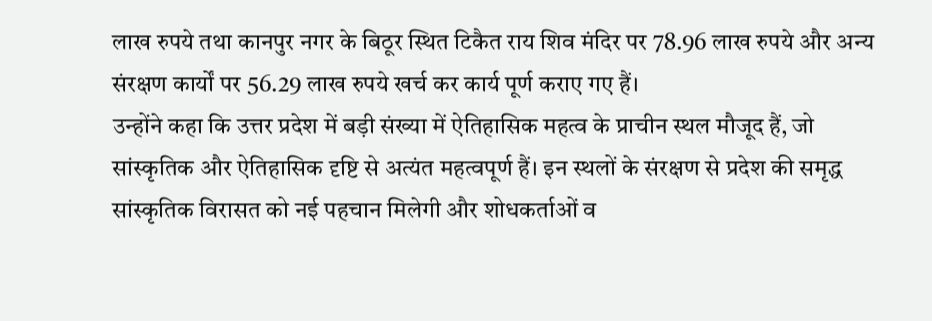लाख रुपये तथा कानपुर नगर के बिठूर स्थित टिकैत राय शिव मंदिर पर 78.96 लाख रुपये और अन्य संरक्षण कार्यों पर 56.29 लाख रुपये खर्च कर कार्य पूर्ण कराए गए हैं।
उन्होंने कहा कि उत्तर प्रदेश में बड़ी संख्या में ऐतिहासिक महत्व के प्राचीन स्थल मौजूद हैं, जो सांस्कृतिक और ऐतिहासिक दृष्टि से अत्यंत महत्वपूर्ण हैं। इन स्थलों के संरक्षण से प्रदेश की समृद्ध सांस्कृतिक विरासत को नई पहचान मिलेगी और शोधकर्ताओं व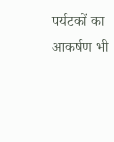पर्यटकों का आकर्षण भी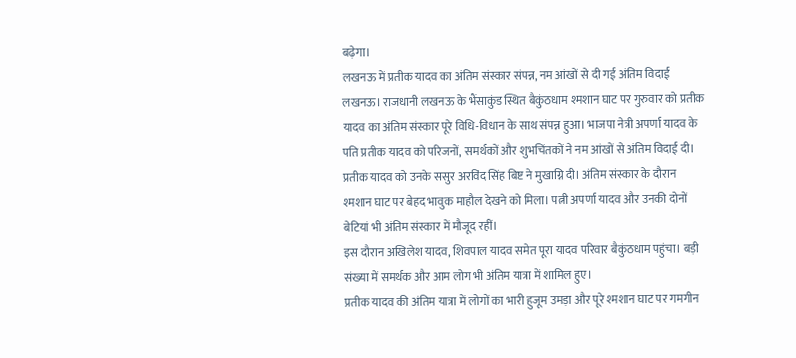बढ़ेगा।
लखनऊ में प्रतीक यादव का अंतिम संस्कार संपन्न, नम आंखों से दी गई अंतिम विदाई
लखनऊ। राजधानी लखनऊ के भैंसाकुंड स्थित बैकुंठधाम श्मशान घाट पर गुरुवार को प्रतीक यादव का अंतिम संस्कार पूरे विधि-विधान के साथ संपन्न हुआ। भाजपा नेत्री अपर्णा यादव के पति प्रतीक यादव को परिजनों, समर्थकों और शुभचिंतकों ने नम आंखों से अंतिम विदाई दी।
प्रतीक यादव को उनके ससुर अरविंद सिंह बिष्ट ने मुखाग्नि दी। अंतिम संस्कार के दौरान श्मशान घाट पर बेहद भावुक माहौल देखने को मिला। पत्नी अपर्णा यादव और उनकी दोनों बेटियां भी अंतिम संस्कार में मौजूद रहीं।
इस दौरान अखिलेश यादव, शिवपाल यादव समेत पूरा यादव परिवार बैकुंठधाम पहुंचा। बड़ी संख्या में समर्थक और आम लोग भी अंतिम यात्रा में शामिल हुए।
प्रतीक यादव की अंतिम यात्रा में लोगों का भारी हुजूम उमड़ा और पूरे श्मशान घाट पर गमगीन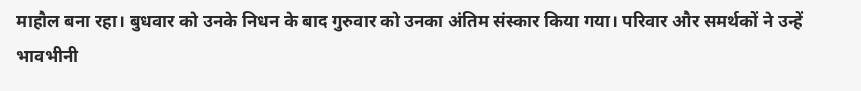माहौल बना रहा। बुधवार को उनके निधन के बाद गुरुवार को उनका अंतिम संस्कार किया गया। परिवार और समर्थकों ने उन्हें भावभीनी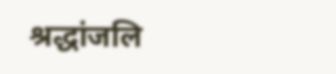श्रद्धांजलि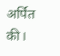अर्पित की।